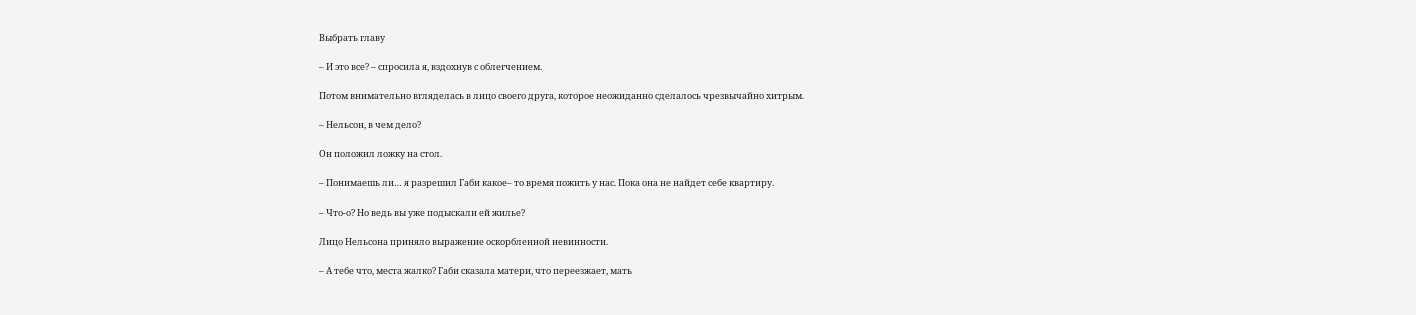Выбрать главу

– И это все? – спросила я, вздохнув с облегчением.

Потом внимательно вгляделась в лицо своего друга, которое неожиданно сделалось чрезвычайно хитрым.

– Нельсон, в чем дело?

Он положил ложку на стол.

– Понимаешь ли… я разрешил Габи какое– то время пожить у нас. Пока она не найдет себе квартиру.

– Что-о? Но ведь вы уже подыскали ей жилье?

Лицо Нельсона приняло выражение оскорбленной невинности.

– А тебе что, места жалко? Габи сказала матери, что переезжает, мать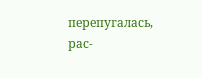перепугалась, рас-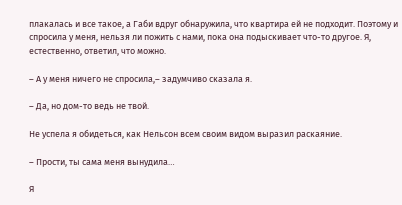плакалась и все такое, а Габи вдруг обнаружила, что квартира ей не подходит. Поэтому и спросила у меня, нельзя ли пожить с нами, пока она подыскивает что-то другое. Я, естественно, ответил, что можно.

– А у меня ничего не спросила,– задумчиво сказала я.

– Да, но дом-то ведь не твой.

Не успела я обидеться, как Нельсон всем своим видом выразил раскаяние.

– Прости, ты сама меня вынудила…

Я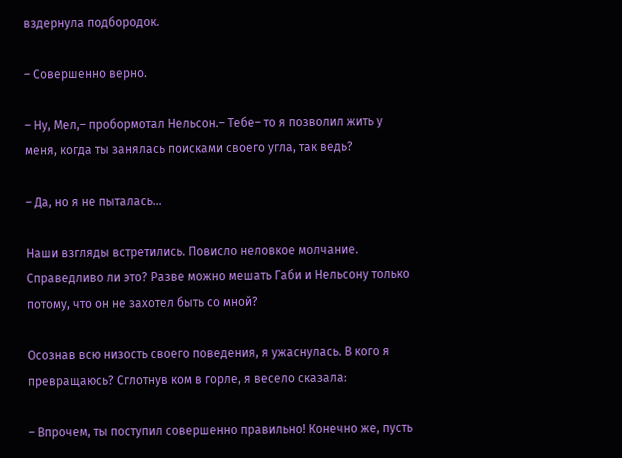вздернула подбородок.

– Совершенно верно.

– Ну, Мел,– пробормотал Нельсон.– Тебе– то я позволил жить у меня, когда ты занялась поисками своего угла, так ведь?

– Да, но я не пыталась…

Наши взгляды встретились. Повисло неловкое молчание. Справедливо ли это? Разве можно мешать Габи и Нельсону только потому, что он не захотел быть со мной?

Осознав всю низость своего поведения, я ужаснулась. В кого я превращаюсь? Сглотнув ком в горле, я весело сказала:

– Впрочем, ты поступил совершенно правильно! Конечно же, пусть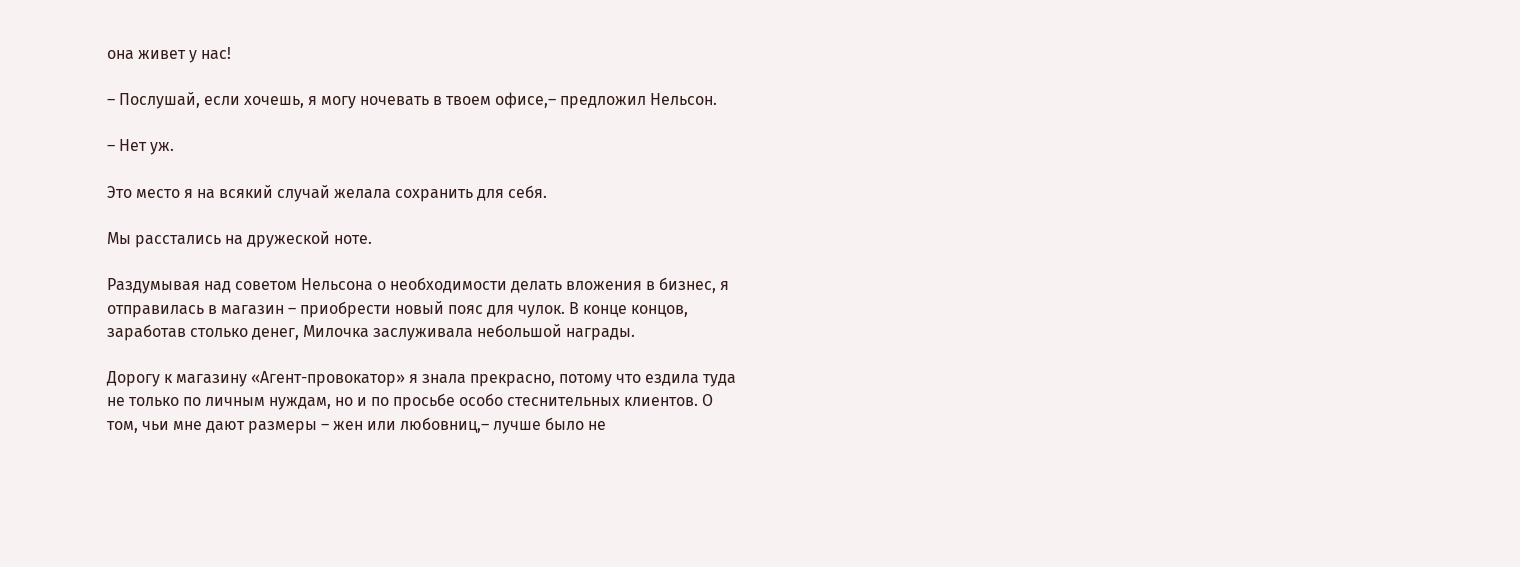она живет у нас!

– Послушай, если хочешь, я могу ночевать в твоем офисе,– предложил Нельсон.

– Нет уж.

Это место я на всякий случай желала сохранить для себя.

Мы расстались на дружеской ноте.

Раздумывая над советом Нельсона о необходимости делать вложения в бизнес, я отправилась в магазин – приобрести новый пояс для чулок. В конце концов, заработав столько денег, Милочка заслуживала небольшой награды.

Дорогу к магазину «Агент-провокатор» я знала прекрасно, потому что ездила туда не только по личным нуждам, но и по просьбе особо стеснительных клиентов. О том, чьи мне дают размеры – жен или любовниц,– лучше было не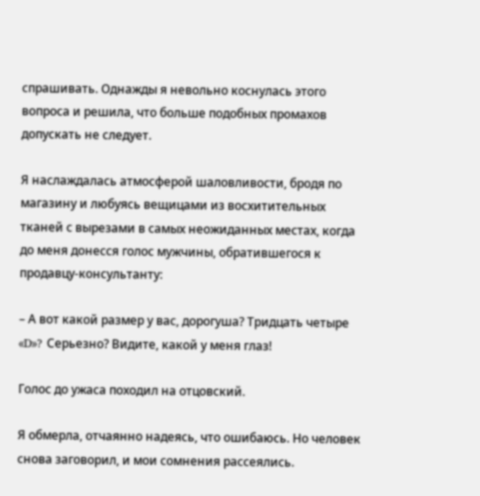спрашивать. Однажды я невольно коснулась этого вопроса и решила, что больше подобных промахов допускать не следует.

Я наслаждалась атмосферой шаловливости, бродя по магазину и любуясь вещицами из восхитительных тканей с вырезами в самых неожиданных местах, когда до меня донесся голос мужчины, обратившегося к продавцу-консультанту:

– А вот какой размер у вас, дорогуша? Тридцать четыре «D»? Серьезно? Видите, какой у меня глаз!

Голос до ужаса походил на отцовский.

Я обмерла, отчаянно надеясь, что ошибаюсь. Но человек снова заговорил, и мои сомнения рассеялись.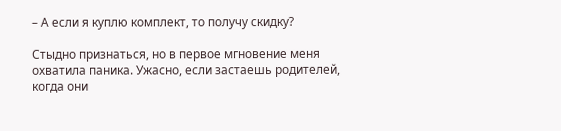– А если я куплю комплект, то получу скидку?

Стыдно признаться, но в первое мгновение меня охватила паника. Ужасно, если застаешь родителей, когда они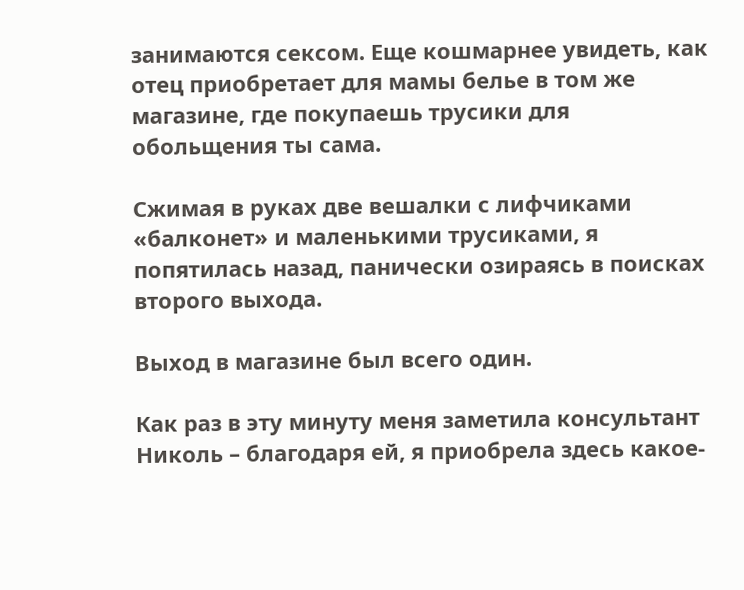занимаются сексом. Еще кошмарнее увидеть, как отец приобретает для мамы белье в том же магазине, где покупаешь трусики для обольщения ты сама.

Сжимая в руках две вешалки с лифчиками «балконет» и маленькими трусиками, я попятилась назад, панически озираясь в поисках второго выхода.

Выход в магазине был всего один.

Как раз в эту минуту меня заметила консультант Николь – благодаря ей, я приобрела здесь какое-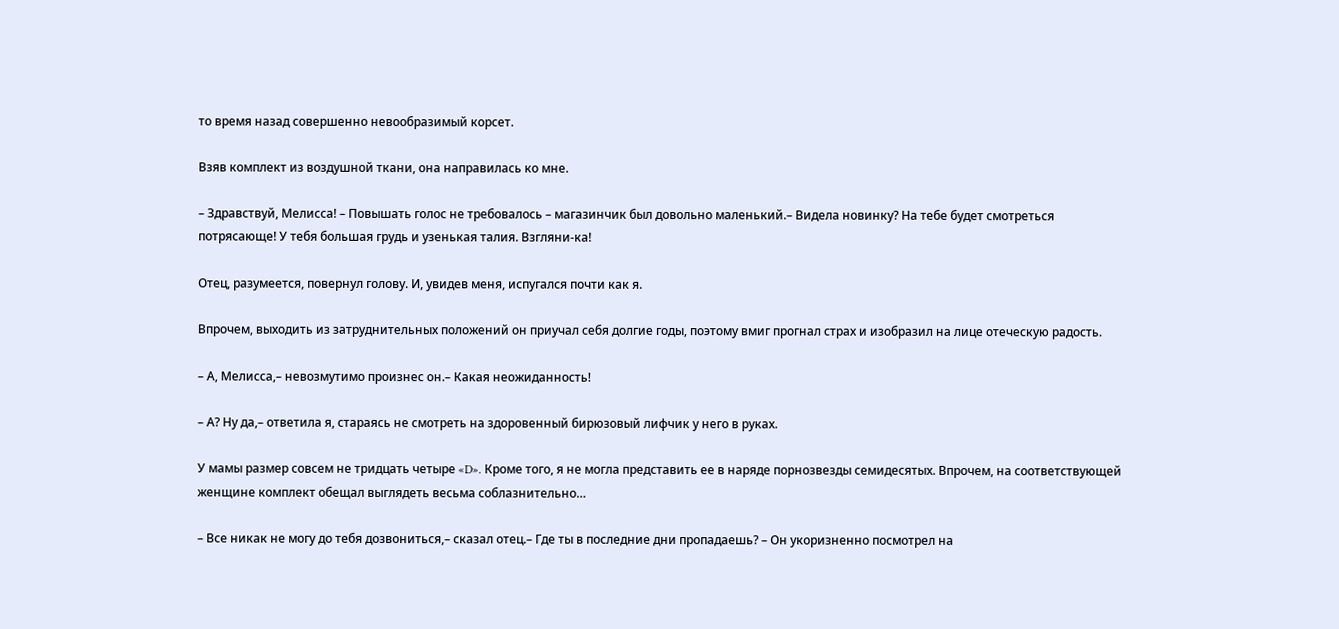то время назад совершенно невообразимый корсет.

Взяв комплект из воздушной ткани, она направилась ко мне.

– Здравствуй, Мелисса! – Повышать голос не требовалось – магазинчик был довольно маленький.– Видела новинку? На тебе будет смотреться потрясающе! У тебя большая грудь и узенькая талия. Взгляни-ка!

Отец, разумеется, повернул голову. И, увидев меня, испугался почти как я.

Впрочем, выходить из затруднительных положений он приучал себя долгие годы, поэтому вмиг прогнал страх и изобразил на лице отеческую радость.

– А, Мелисса,– невозмутимо произнес он.– Какая неожиданность!

– А? Ну да,– ответила я, стараясь не смотреть на здоровенный бирюзовый лифчик у него в руках.

У мамы размер совсем не тридцать четыре «D». Кроме того, я не могла представить ее в наряде порнозвезды семидесятых. Впрочем, на соответствующей женщине комплект обещал выглядеть весьма соблазнительно…

– Все никак не могу до тебя дозвониться,– сказал отец.– Где ты в последние дни пропадаешь? – Он укоризненно посмотрел на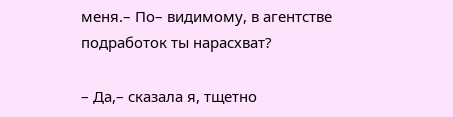меня.– По– видимому, в агентстве подработок ты нарасхват?

– Да,– сказала я, тщетно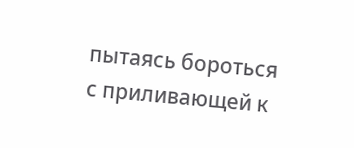пытаясь бороться с приливающей к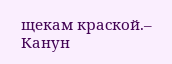щекам краской.– Канун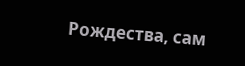Рождества, сам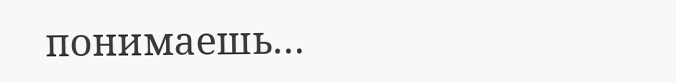понимаешь…